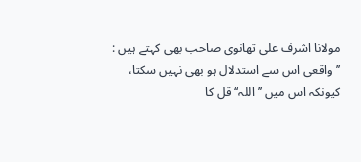مولانا اشرف علی تھانوی صاحب بھی کہتے ہیں : ’’واقعی اس سے استدلال ہو بھی نہیں سکتا، کیونکہ اس میں ’’اللہ‘‘ قل کا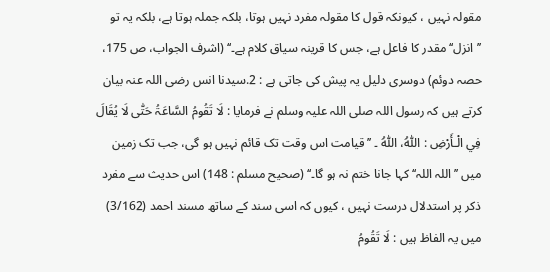مقولہ نہیں ، کیونکہ قول کا مقولہ مفرد نہیں ہوتا، بلکہ جملہ ہوتا ہے، بلکہ یہ تو ’’انزل‘‘ مقدر کا فاعل ہے، جس کا قرینہ سیاق کلام ہے۔‘‘ (اشرف الجواب، ص 175، حصہ دوئم) دوسری دلیل یہ پیش کی جاتی ہے : 2.سیدنا انس رضی اللہ عنہ بیان کرتے ہیں کہ رسول اللہ صلی اللہ علیہ وسلم نے فرمایا : لَا تَقُومُ السَّاعَۃُ حَتّٰی لَا یُقَالَ فِي الْـأَرْضِ : اَللّٰہُ، اَللّٰہُ ۔ ’’قیامت اس وقت تک قائم نہیں ہو گی، جب تک زمین میں ’’اللہ اللہ‘‘ کہا جانا ختم نہ ہو گا۔‘‘ (صحیح مسلم : 148) اس حدیث سے مفرد ذکر پر استدلال درست نہیں ، کیوں کہ اسی سند کے ساتھ مسند احمد (3/162) میں یہ الفاظ ہیں : لَا تَقُومُ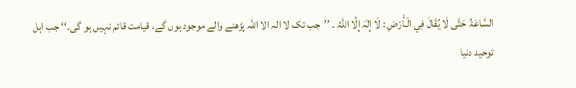السَّاعَۃُ حَتّٰی لَا یُقَالَ فِي الْـأَرْضِ : لَا إِلٰہَ إِلَّا اللّٰہُ ۔ ’’جب تک لا الہ الا اللہ پڑھنے والے موجود ہوں گے، قیامت قائم نہیں ہو گی۔‘‘ جب اہل توحید دنیا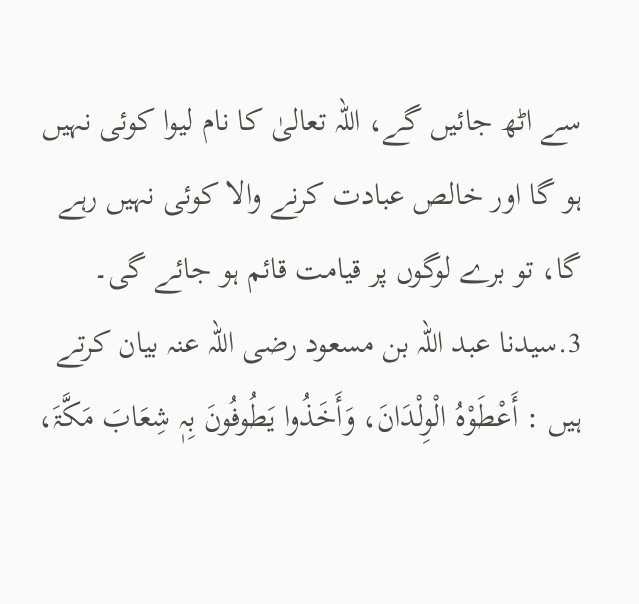سے اٹھ جائیں گے، اللہ تعالیٰ کا نام لیوا کوئی نہیں ہو گا اور خالص عبادت کرنے والا کوئی نہیں رہے گا، تو برے لوگوں پر قیامت قائم ہو جائے گی۔ 3.سیدنا عبد اللہ بن مسعود رضی اللہ عنہ بیان کرتے ہیں : أَعْطَوْہُ الْوِلْدَانَ، وَأَخَذُوا یَطُوفُونَ بِہٖ شِعَابَ مَکَّۃَ،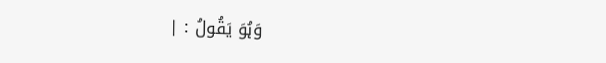وَہُوَ یَقُولُ : |